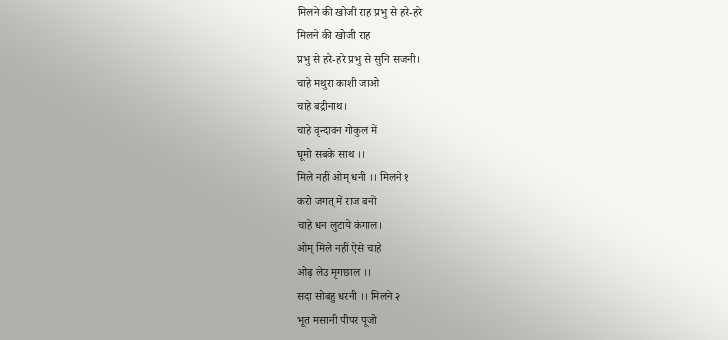मिलने की खोजी राह प्रभु से हरे-हरे
मिलने की खोजी राह
प्रभु से हरे-हरे प्रभु से सुनि सजनी।
चाहे मथुरा काशी जाओ
चाहे बद्रीनाथ।
चाहे वृन्दावन गोकुल में
घूमो सबके साथ ।।
मिले नहीं ओम् धनी ।। मिलने १
करो जगत् में राज बनों
चाहे धन लुटाये कंगाल।
ओम् मिले नहीं ऐसे चाहे
ओढ़ लेउ मृगछाल ।।
सदा सोबहु धरनी ।। मिलने २
भूत मसानी पीपर पूजो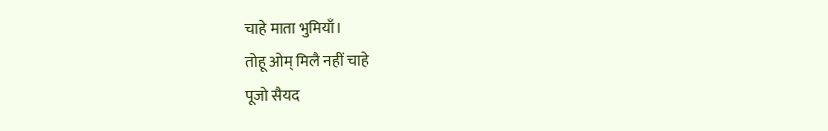चाहे माता भुमियाँ।
तोहू ओम् मिलै नहीं चाहे
पूजो सैयद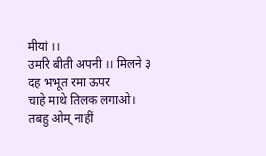मीयां ।।
उमरि बीती अपनी ।। मिलने ३
दह भभूत रमा ऊपर
चाहे माथे तिलक लगाओ।
तबहु ओम् नाहीं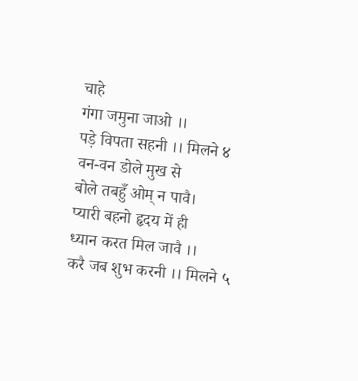चाहे
गंगा जमुना जाओ ।।
पड़े विपता सहनी ।। मिलने ४
वन-वन डोले मुख से
बोले तबहुँ ओम् न पावै।
प्यारी बहनो हृदय में ही
ध्यान करत मिल जावै ।।
करै जब शुभ करनी ।। मिलने ५